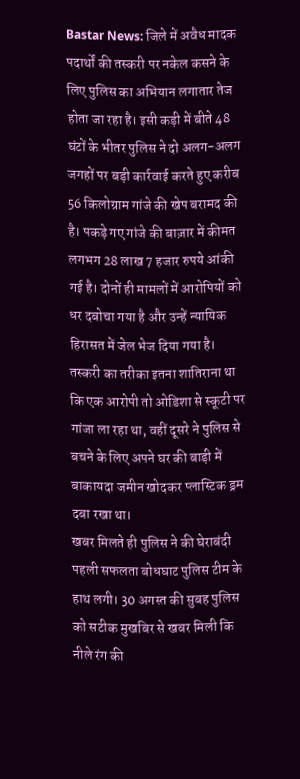Bastar News: जिले में अवैध मादक पदार्थों की तस्करी पर नकेल कसने के लिए पुलिस का अभियान लगातार तेज होता जा रहा है। इसी कड़ी में बीते 48 घंटों के भीतर पुलिस ने दो अलग-अलग जगहों पर बड़ी कार्रवाई करते हुए करीब 56 किलोग्राम गांजे की खेप बरामद की है। पकड़े गए गांजे की बाज़ार में कीमत लगभग 28 लाख 7 हजार रुपये आंकी गई है। दोनों ही मामलों में आरोपियों को धर दबोचा गया है और उन्हें न्यायिक हिरासत में जेल भेज दिया गया है। तस्करी का तरीका इतना शातिराना था कि एक आरोपी तो ओडिशा से स्कूटी पर गांजा ला रहा था, वहीं दूसरे ने पुलिस से बचने के लिए अपने घर की बाड़ी में बाकायदा जमीन खोदकर प्लास्टिक ड्रम दबा रखा था।
खबर मिलते ही पुलिस ने की घेराबंदी
पहली सफलता बोधघाट पुलिस टीम के हाथ लगी। 30 अगस्त की सुबह पुलिस को सटीक मुखबिर से खबर मिली कि नीले रंग की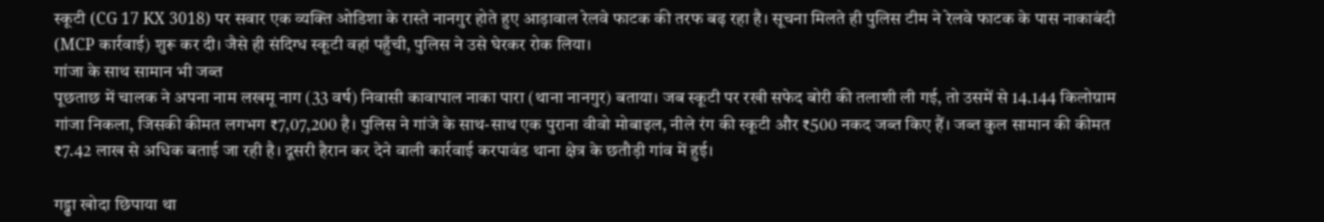स्कूटी (CG 17 KX 3018) पर सवार एक व्यक्ति ओडिशा के रास्ते नानगुर होते हुए आड़ावाल रेलवे फाटक की तरफ बढ़ रहा है। सूचना मिलते ही पुलिस टीम ने रेलवे फाटक के पास नाकाबंदी (MCP कार्रवाई) शुरू कर दी। जैसे ही संदिग्ध स्कूटी वहां पहुँची, पुलिस ने उसे घेरकर रोक लिया।
गांजा के साथ सामान भी जब्त
पूछताछ में चालक ने अपना नाम लखमू नाग (33 वर्ष) निवासी कावापाल नाका पारा (थाना नानगुर) बताया। जब स्कूटी पर रखी सफेद बोरी की तलाशी ली गई, तो उसमें से 14.144 किलोग्राम गांजा निकला, जिसकी कीमत लगभग ₹7,07,200 है। पुलिस ने गांजे के साथ-साथ एक पुराना वीवो मोबाइल, नीले रंग की स्कूटी और ₹500 नकद जब्त किए हैं। जब्त कुल सामान की कीमत ₹7.42 लाख से अधिक बताई जा रही है। दूसरी हैरान कर देने वाली कार्रवाई करपावंड थाना क्षेत्र के छतौड़ी गांव में हुई।

गड्ढा खोदा छिपाया था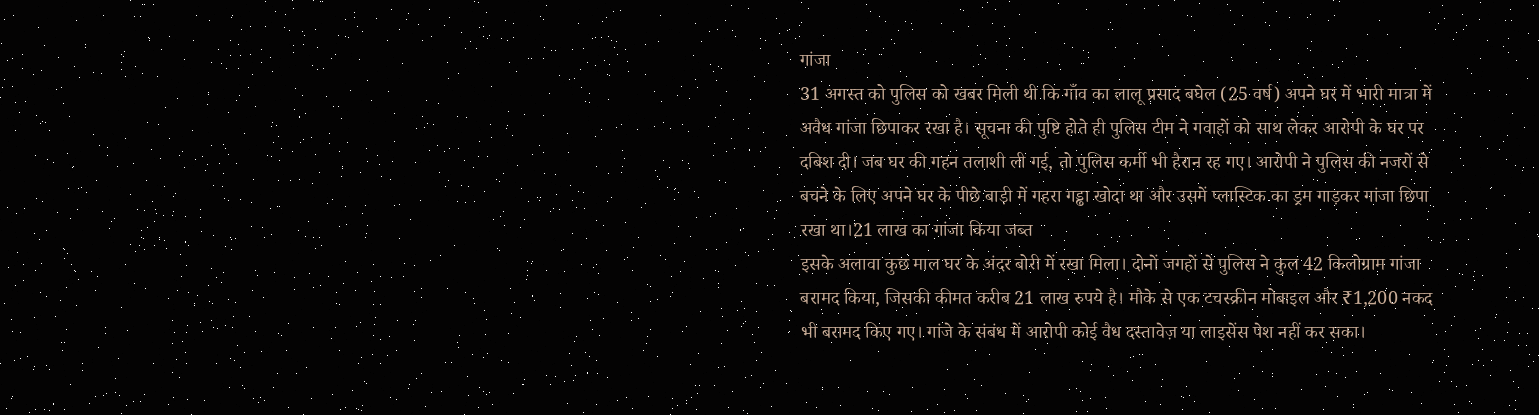गांजा
31 अगस्त को पुलिस को खबर मिली थी कि गाँव का लालू प्रसाद बघेल (25 वर्ष) अपने घर में भारी मात्रा में अवैध गांजा छिपाकर रखा है। सूचना की पुष्टि होते ही पुलिस टीम ने गवाहों को साथ लेकर आरोपी के घर पर दबिश दी। जब घर की गहन तलाशी ली गई, तो पुलिस कर्मी भी हैरान रह गए। आरोपी ने पुलिस की नजरों से बचने के लिए अपने घर के पीछे बाड़ी में गहरा गड्ढा खोदा था और उसमें प्लास्टिक का ड्रम गाड़कर गांजा छिपा रखा था।21 लाख का गांजा किया जब्त
इसके अलावा कुछ माल घर के अंदर बोरी में रखा मिला। दोनों जगहों से पुलिस ने कुल 42 किलोग्राम गांजा बरामद किया, जिसकी कीमत करीब 21 लाख रुपये है। मौके से एक टचस्क्रीन मोबाइल और ₹1,200 नकद भी बरामद किए गए। गांजे के संबंध में आरोपी कोई वैध दस्तावेज़ या लाइसेंस पेश नहीं कर सका।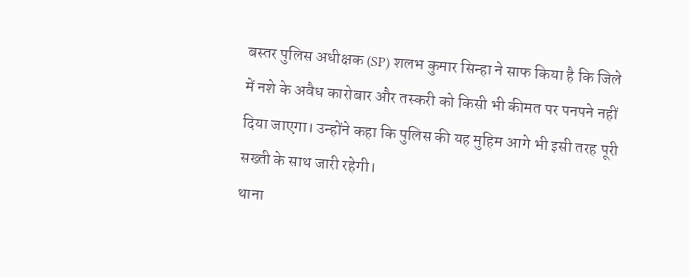बस्तर पुलिस अधीक्षक (SP) शलभ कुमार सिन्हा ने साफ किया है कि जिले में नशे के अवैध कारोबार और तस्करी को किसी भी कीमत पर पनपने नहीं दिया जाएगा। उन्होंने कहा कि पुलिस की यह मुहिम आगे भी इसी तरह पूरी सख्ती के साथ जारी रहेगी।
थाना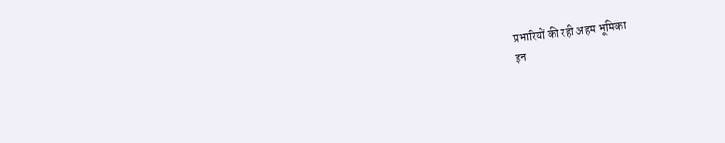प्रभारियों की रही अहम भूमिका
इन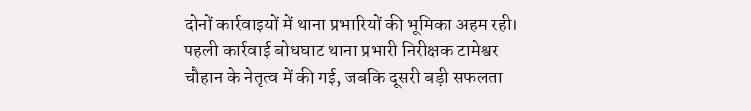दोनों कार्रवाइयों में थाना प्रभारियों की भूमिका अहम रही। पहली कार्रवाई बोधघाट थाना प्रभारी निरीक्षक टामेश्वर चौहान के नेतृत्व में की गई, जबकि दूसरी बड़ी सफलता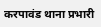करपावंड थाना प्रभारी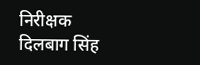निरीक्षक दिलबाग सिंह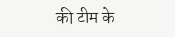की टीम के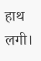हाथ लगी।